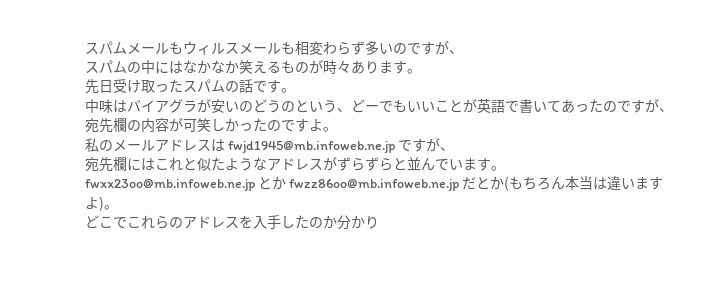スパムメールもウィルスメールも相変わらず多いのですが、
スパムの中にはなかなか笑えるものが時々あります。
先日受け取ったスパムの話です。
中味はバイアグラが安いのどうのという、どーでもいいことが英語で書いてあったのですが、
宛先欄の内容が可笑しかったのですよ。
私のメールアドレスは fwjd1945@mb.infoweb.ne.jp ですが、
宛先欄にはこれと似たようなアドレスがずらずらと並んでいます。
fwxx23oo@mb.infoweb.ne.jp とか fwzz86oo@mb.infoweb.ne.jp だとか(もちろん本当は違いますよ)。
どこでこれらのアドレスを入手したのか分かり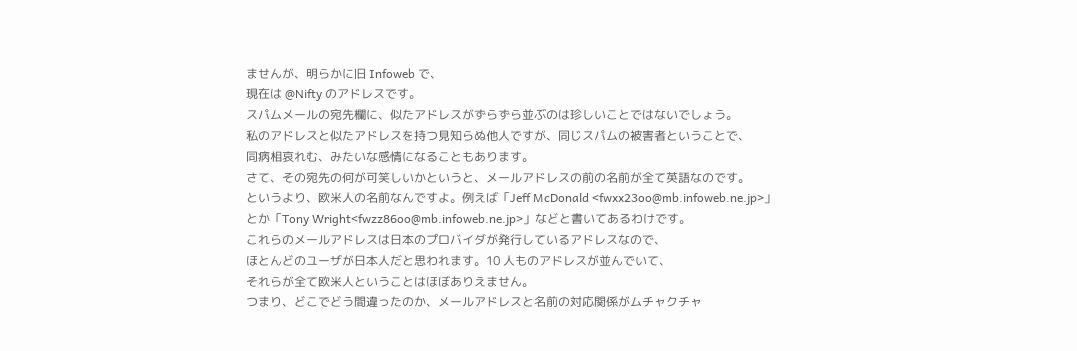ませんが、明らかに旧 Infoweb で、
現在は @Nifty のアドレスです。
スパムメールの宛先欄に、似たアドレスがずらずら並ぶのは珍しいことではないでしょう。
私のアドレスと似たアドレスを持つ見知らぬ他人ですが、同じスパムの被害者ということで、
同病相哀れむ、みたいな感情になることもあります。
さて、その宛先の何が可笑しいかというと、メールアドレスの前の名前が全て英語なのです。
というより、欧米人の名前なんですよ。例えば「Jeff McDonald <fwxx23oo@mb.infoweb.ne.jp>」
とか「Tony Wright<fwzz86oo@mb.infoweb.ne.jp>」などと書いてあるわけです。
これらのメールアドレスは日本のプロバイダが発行しているアドレスなので、
ほとんどのユーザが日本人だと思われます。10 人ものアドレスが並んでいて、
それらが全て欧米人ということはほぼありえません。
つまり、どこでどう間違ったのか、メールアドレスと名前の対応関係がムチャクチャ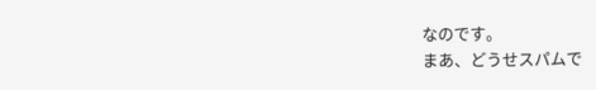なのです。
まあ、どうせスパムで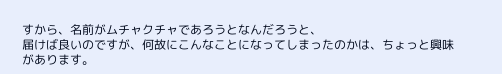すから、名前がムチャクチャであろうとなんだろうと、
届けば良いのですが、何故にこんなことになってしまったのかは、ちょっと興味があります。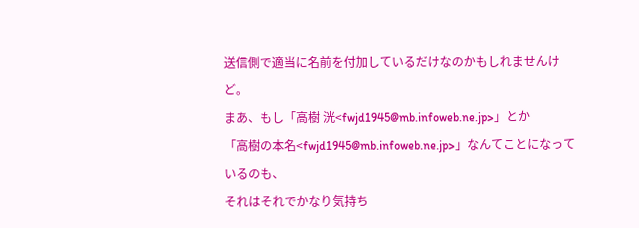送信側で適当に名前を付加しているだけなのかもしれませんけど。
まあ、もし「高樹 洸<fwjd1945@mb.infoweb.ne.jp>」とか
「高樹の本名<fwjd1945@mb.infoweb.ne.jp>」なんてことになっているのも、
それはそれでかなり気持ち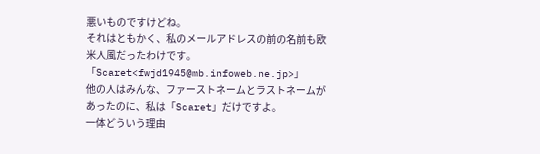悪いものですけどね。
それはともかく、私のメールアドレスの前の名前も欧米人風だったわけです。
「Scaret<fwjd1945@mb.infoweb.ne.jp>」
他の人はみんな、ファーストネームとラストネームがあったのに、私は「Scaret」だけですよ。
一体どういう理由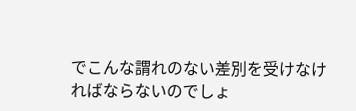でこんな謂れのない差別を受けなければならないのでしょ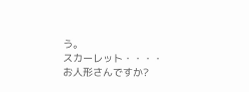う。
スカーレット・・・・
お人形さんですか?